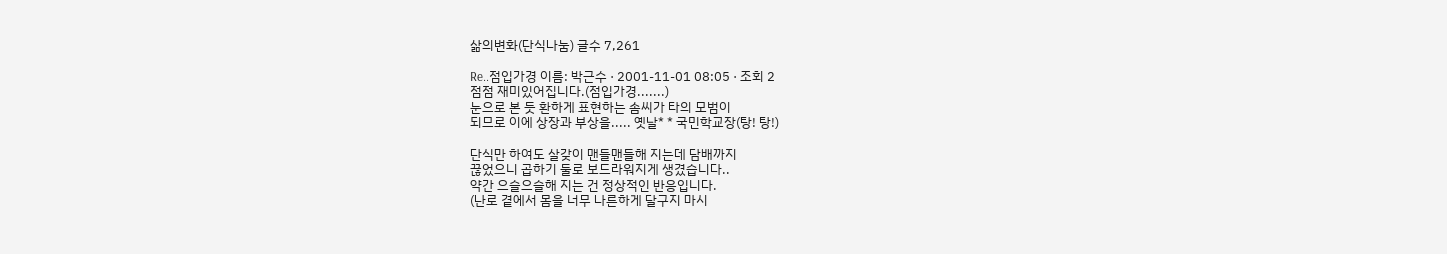삶의변화(단식나눔) 글수 7,261

Re..점입가경 이름: 박근수 · 2001-11-01 08:05 · 조회 2
점점 재미있어집니다.(점입가경.......)
눈으로 본 듯 환하게 표현하는 솜씨가 타의 모범이
되므로 이에 상장과 부상을..... 옛날* * 국민학교장(탕! 탕!)

단식만 하여도 살갖이 맨들맨들해 지는데 담배까지
끊었으니 곱하기 둘로 보드라워지게 생겼습니다..
약간 으슬으슬해 지는 건 정상적인 반응입니다.
(난로 곁에서 몸을 너무 나른하게 달구지 마시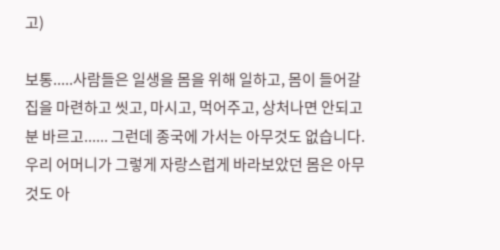고)

보통.....사람들은 일생을 몸을 위해 일하고, 몸이 들어갈
집을 마련하고 씻고, 마시고, 먹어주고, 상처나면 안되고
분 바르고...... 그런데 종국에 가서는 아무것도 없습니다.
우리 어머니가 그렇게 자랑스럽게 바라보았던 몸은 아무
것도 아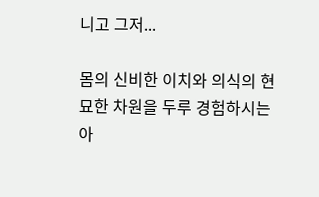니고 그저...

몸의 신비한 이치와 의식의 현묘한 차원을 두루 경험하시는
아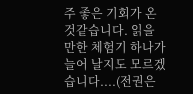주 좋은 기회가 온 것같습니다. 읽을 만한 체험기 하나가
늘어 날지도 모르겠습니다....(전권은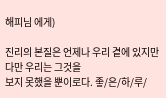해피님 에게)

진리의 본질은 언제나 우리 곁에 있지만 다만 우리는 그것을
보지 못했을 뿐이로다. 좋/은/하/루/